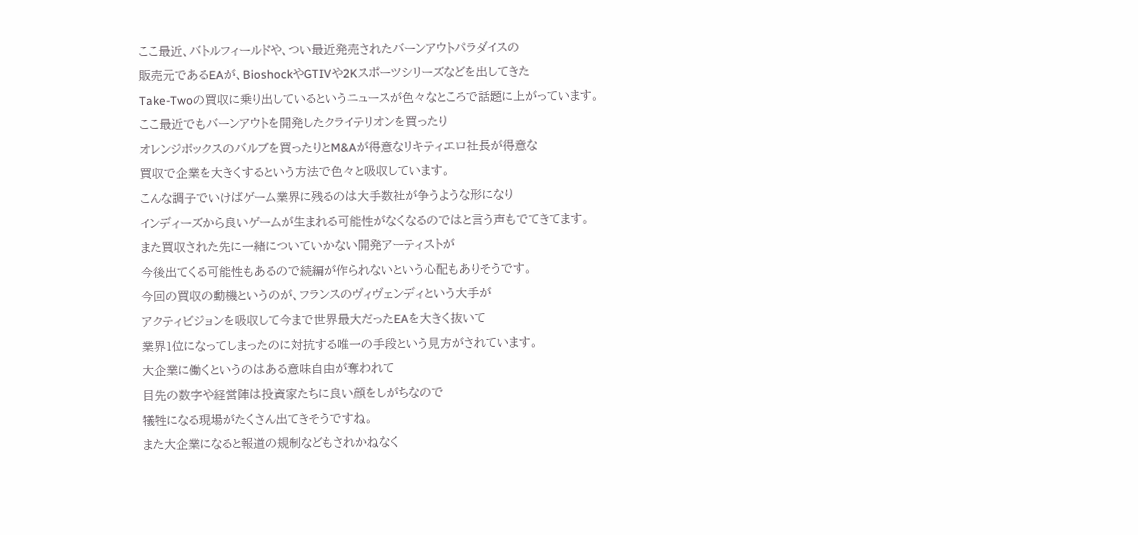ここ最近、バトルフィールドや、つい最近発売されたバーンアウトパラダイスの
販売元であるEAが、BioshockやGTIVや2Kスポーツシリーズなどを出してきた
Take-Twoの買収に乗り出しているというニュースが色々なところで話題に上がっています。
ここ最近でもバーンアウトを開発したクライテリオンを買ったり
オレンジボックスのバルブを買ったりとM&Aが得意なリキティエロ社長が得意な
買収で企業を大きくするという方法で色々と吸収しています。
こんな調子でいけばゲーム業界に残るのは大手数社が争うような形になり
インディーズから良いゲームが生まれる可能性がなくなるのではと言う声もでてきてます。
また買収された先に一緒についていかない開発アーティストが
今後出てくる可能性もあるので続編が作られないという心配もありそうです。
今回の買収の動機というのが、フランスのヴィヴェンディという大手が
アクティビジョンを吸収して今まで世界最大だったEAを大きく抜いて
業界1位になってしまったのに対抗する唯一の手段という見方がされています。
大企業に働くというのはある意味自由が奪われて
目先の数字や経営陣は投資家たちに良い顔をしがちなので
犠牲になる現場がたくさん出てきそうですね。
また大企業になると報道の規制などもされかねなく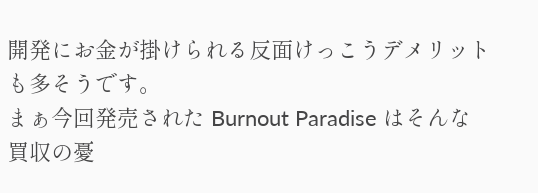開発にお金が掛けられる反面けっこうデメリットも多そうです。
まぁ今回発売された Burnout Paradise はそんな買収の憂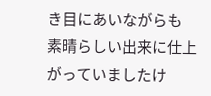き目にあいながらも
素晴らしい出来に仕上がっていましたけ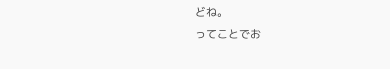どね。
ってことでお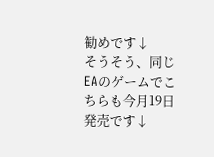勧めです↓
そうそう、同じEAのゲームでこちらも今月19日発売です↓